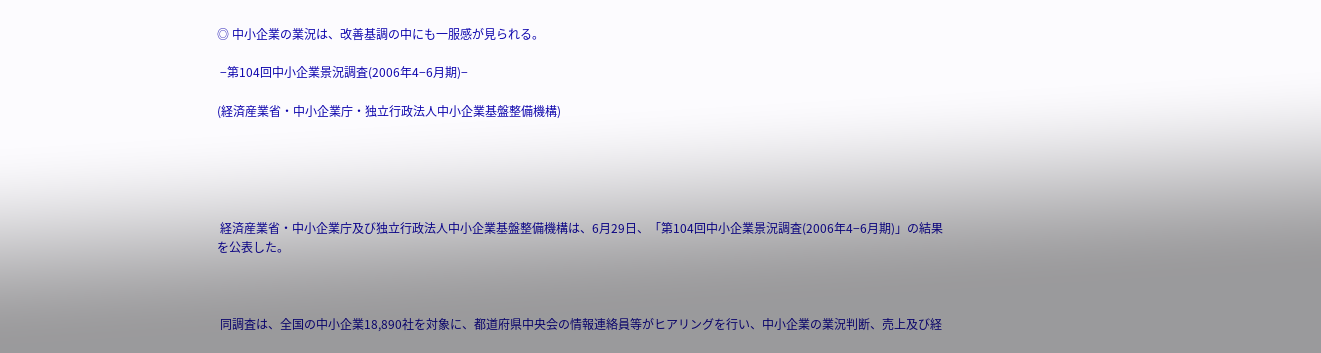◎ 中小企業の業況は、改善基調の中にも一服感が見られる。

 −第104回中小企業景況調査(2006年4−6月期)−

(経済産業省・中小企業庁・独立行政法人中小企業基盤整備機構)





 経済産業省・中小企業庁及び独立行政法人中小企業基盤整備機構は、6月29日、「第104回中小企業景況調査(2006年4−6月期)」の結果を公表した。



 同調査は、全国の中小企業18,890社を対象に、都道府県中央会の情報連絡員等がヒアリングを行い、中小企業の業況判断、売上及び経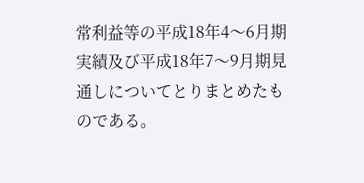常利益等の平成18年4〜6月期実績及び平成18年7〜9月期見通しについてとりまとめたものである。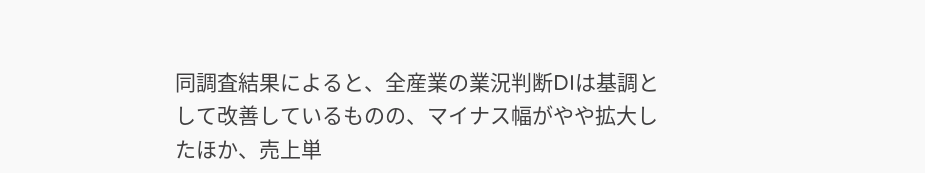同調査結果によると、全産業の業況判断DIは基調として改善しているものの、マイナス幅がやや拡大したほか、売上単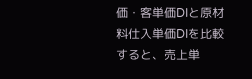価・客単価DIと原材料仕入単価DIを比較すると、売上単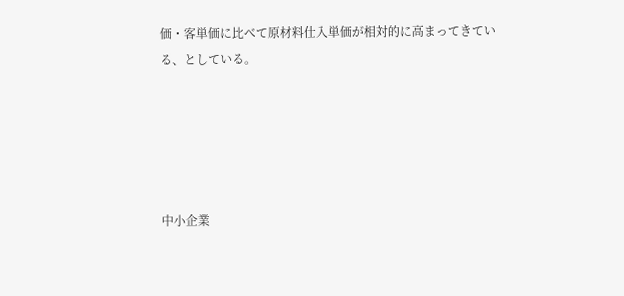価・客単価に比べて原材料仕入単価が相対的に高まってきている、としている。





中小企業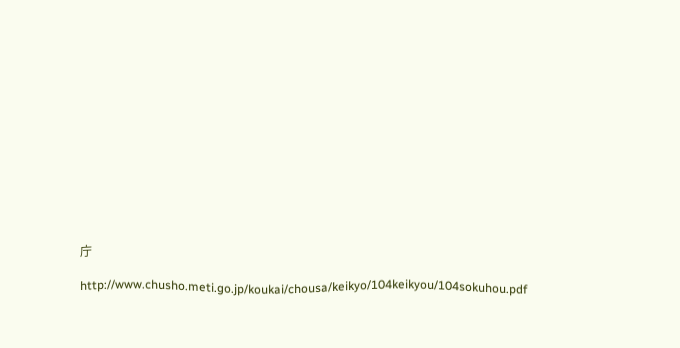庁

http://www.chusho.meti.go.jp/koukai/chousa/keikyo/104keikyou/104sokuhou.pdf